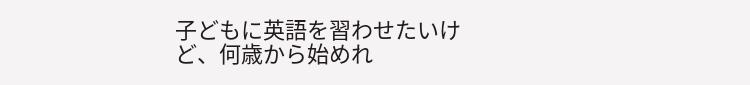子どもに英語を習わせたいけど、何歳から始めれ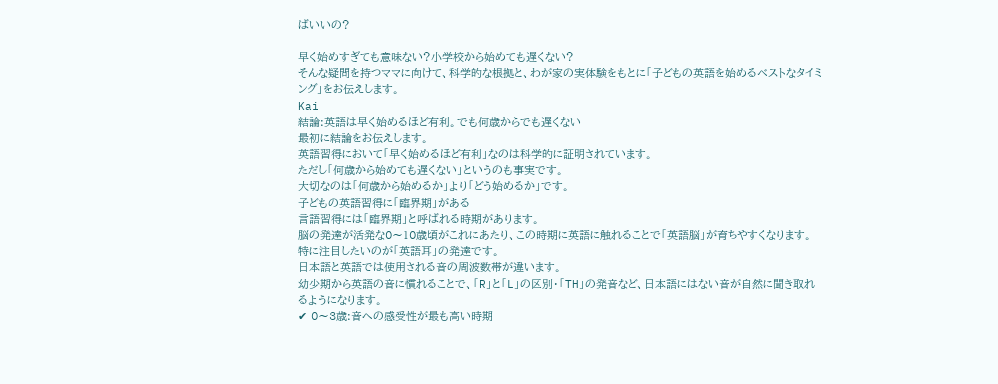ばいいの?

早く始めすぎても意味ない?小学校から始めても遅くない?
そんな疑問を持つママに向けて、科学的な根拠と、わが家の実体験をもとに「子どもの英語を始めるベストなタイミング」をお伝えします。
Kai
結論:英語は早く始めるほど有利。でも何歳からでも遅くない
最初に結論をお伝えします。
英語習得において「早く始めるほど有利」なのは科学的に証明されています。
ただし「何歳から始めても遅くない」というのも事実です。
大切なのは「何歳から始めるか」より「どう始めるか」です。
子どもの英語習得に「臨界期」がある
言語習得には「臨界期」と呼ばれる時期があります。
脳の発達が活発な0〜10歳頃がこれにあたり、この時期に英語に触れることで「英語脳」が育ちやすくなります。
特に注目したいのが「英語耳」の発達です。
日本語と英語では使用される音の周波数帯が違います。
幼少期から英語の音に慣れることで、「R」と「L」の区別・「TH」の発音など、日本語にはない音が自然に聞き取れるようになります。
✔ 0〜3歳:音への感受性が最も高い時期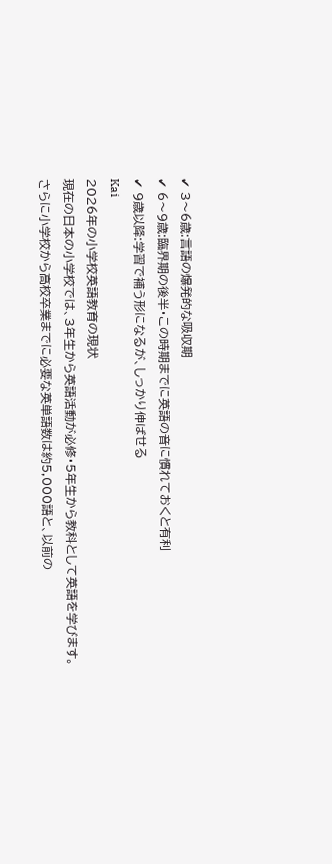✔ 3〜6歳:言語の爆発的な吸収期
✔ 6〜9歳:臨界期の後半・この時期までに英語の音に慣れておくと有利
✔ 9歳以降:学習で補う形になるが、しっかり伸ばせる
Kai
2026年の小学校英語教育の現状
現在の日本の小学校では、3年生から英語活動が必修・5年生から教科として英語を学びます。
さらに小学校から高校卒業までに必要な英単語数は約5,000語と、以前の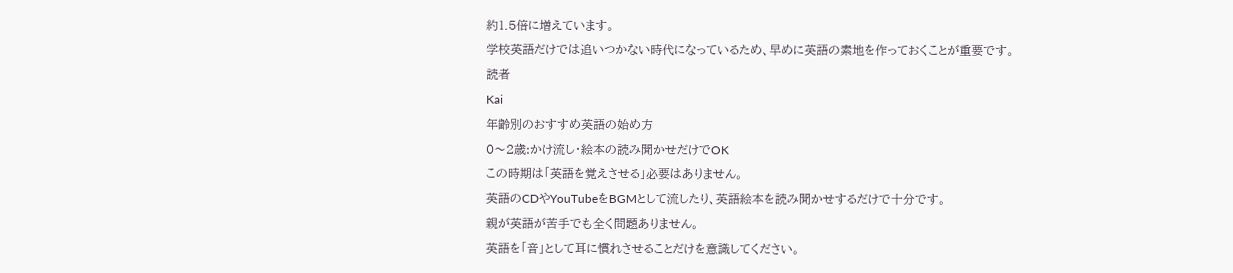約1.5倍に増えています。
学校英語だけでは追いつかない時代になっているため、早めに英語の素地を作っておくことが重要です。
読者
Kai
年齢別のおすすめ英語の始め方
0〜2歳:かけ流し・絵本の読み聞かせだけでOK
この時期は「英語を覚えさせる」必要はありません。
英語のCDやYouTubeをBGMとして流したり、英語絵本を読み聞かせするだけで十分です。
親が英語が苦手でも全く問題ありません。
英語を「音」として耳に慣れさせることだけを意識してください。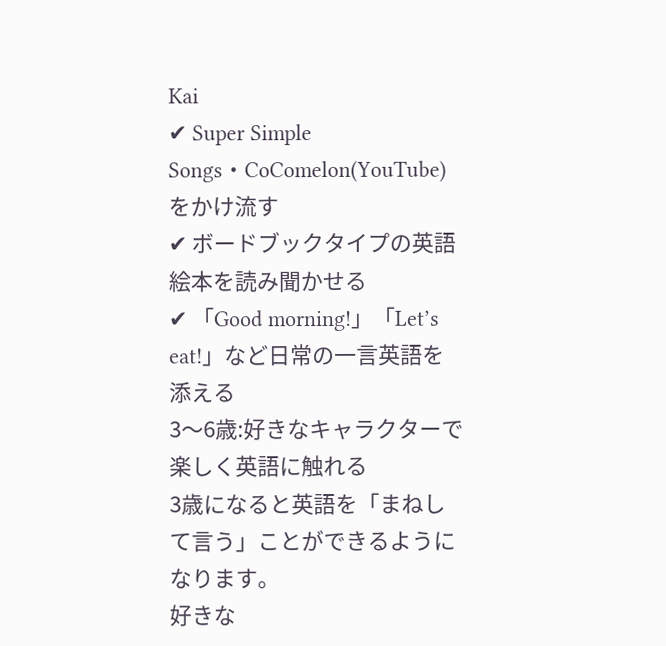Kai
✔ Super Simple Songs・CoComelon(YouTube)をかけ流す
✔ ボードブックタイプの英語絵本を読み聞かせる
✔ 「Good morning!」「Let’s eat!」など日常の一言英語を添える
3〜6歳:好きなキャラクターで楽しく英語に触れる
3歳になると英語を「まねして言う」ことができるようになります。
好きな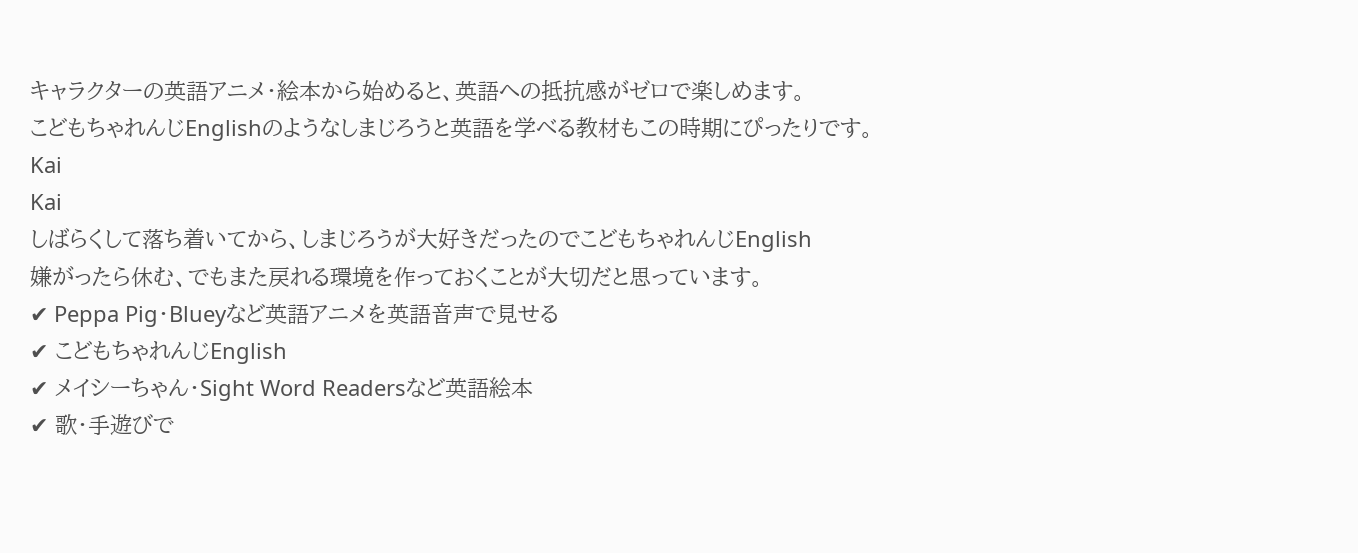キャラクターの英語アニメ・絵本から始めると、英語への抵抗感がゼロで楽しめます。
こどもちゃれんじEnglishのようなしまじろうと英語を学べる教材もこの時期にぴったりです。
Kai
Kai
しばらくして落ち着いてから、しまじろうが大好きだったのでこどもちゃれんじEnglish
嫌がったら休む、でもまた戻れる環境を作っておくことが大切だと思っています。
✔ Peppa Pig・Blueyなど英語アニメを英語音声で見せる
✔ こどもちゃれんじEnglish
✔ メイシーちゃん・Sight Word Readersなど英語絵本
✔ 歌・手遊びで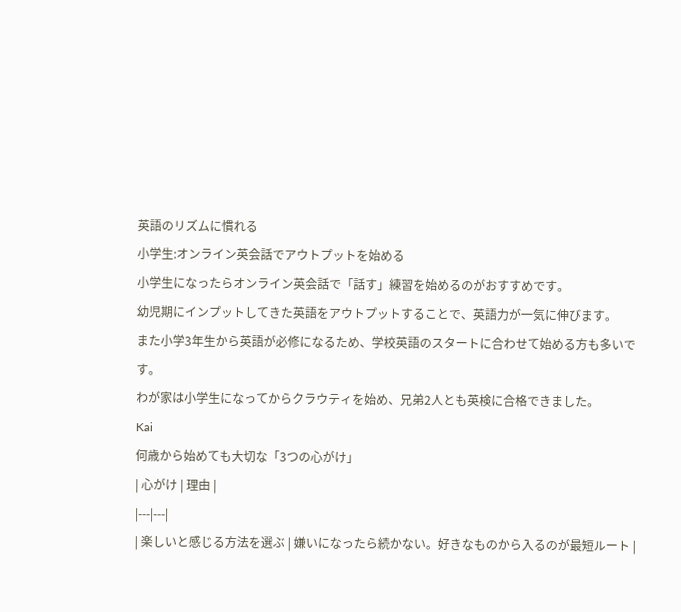英語のリズムに慣れる
小学生:オンライン英会話でアウトプットを始める
小学生になったらオンライン英会話で「話す」練習を始めるのがおすすめです。
幼児期にインプットしてきた英語をアウトプットすることで、英語力が一気に伸びます。
また小学3年生から英語が必修になるため、学校英語のスタートに合わせて始める方も多いです。
わが家は小学生になってからクラウティを始め、兄弟2人とも英検に合格できました。
Kai
何歳から始めても大切な「3つの心がけ」
| 心がけ | 理由 |
|---|---|
| 楽しいと感じる方法を選ぶ | 嫌いになったら続かない。好きなものから入るのが最短ルート |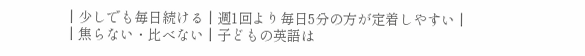| 少しでも毎日続ける | 週1回より毎日5分の方が定着しやすい |
| 焦らない・比べない | 子どもの英語は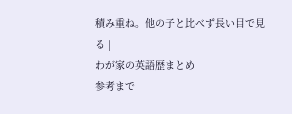積み重ね。他の子と比べず長い目で見る |
わが家の英語歴まとめ
参考まで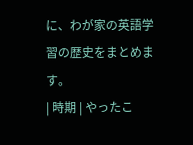に、わが家の英語学習の歴史をまとめます。
| 時期 | やったこ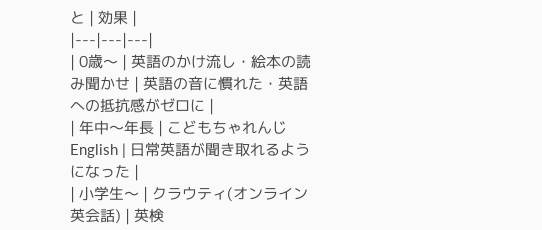と | 効果 |
|---|---|---|
| 0歳〜 | 英語のかけ流し・絵本の読み聞かせ | 英語の音に慣れた・英語への抵抗感がゼロに |
| 年中〜年長 | こどもちゃれんじEnglish | 日常英語が聞き取れるようになった |
| 小学生〜 | クラウティ(オンライン英会話) | 英検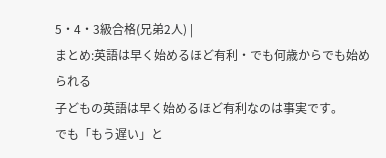5・4・3級合格(兄弟2人) |
まとめ:英語は早く始めるほど有利・でも何歳からでも始められる
子どもの英語は早く始めるほど有利なのは事実です。
でも「もう遅い」と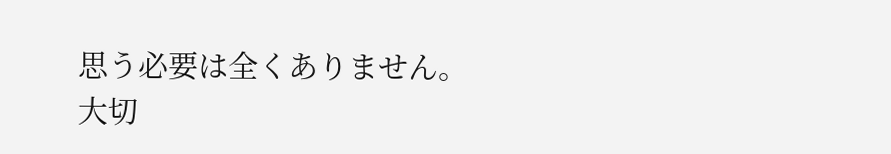思う必要は全くありません。
大切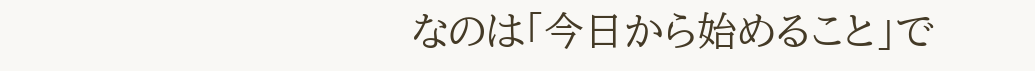なのは「今日から始めること」で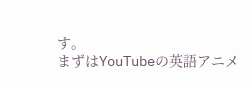す。
まずはYouTubeの英語アニメ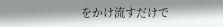をかけ流すだけで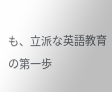も、立派な英語教育の第一歩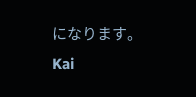になります。
Kai